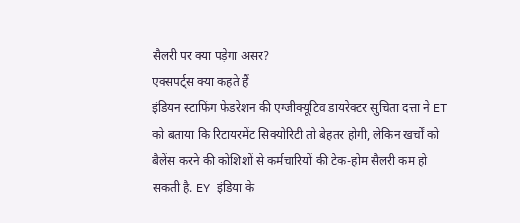सैलरी पर क्या पड़ेगा असर?
एक्सपर्ट्स क्या कहते हैं
इंडियन स्टाफिंग फेडरेशन की एग्जीक्यूटिव डायरेक्टर सुचिता दत्ता ने ET को बताया कि रिटायरमेंट सिक्योरिटी तो बेहतर होगी, लेकिन खर्चों को बैलेंस करने की कोशिशों से कर्मचारियों की टेक-होम सैलरी कम हो सकती है. EY इंडिया के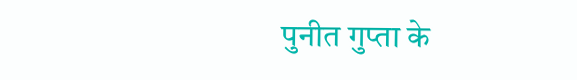पुनीत गुप्ता के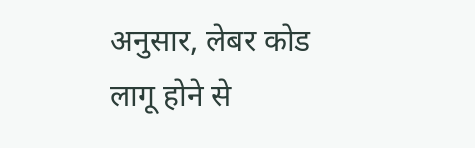अनुसार, लेबर कोड लागू होने से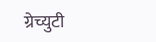ग्रेच्युटी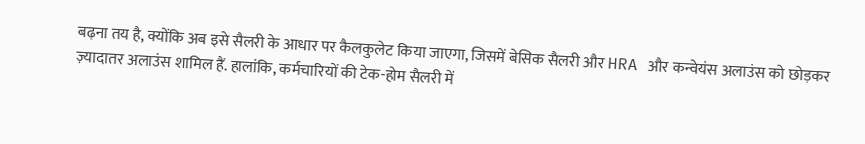बढ़ना तय है, क्योंकि अब इसे सैलरी के आधार पर कैलकुलेट किया जाएगा, जिसमें बेसिक सैलरी और HRA और कन्वेयंस अलाउंस को छोड़कर ज़्यादातर अलाउंस शामिल हैं. हालांकि, कर्मचारियों की टेक-होम सैलरी में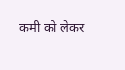कमी को लेकर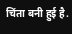चिंता बनी हुई है.